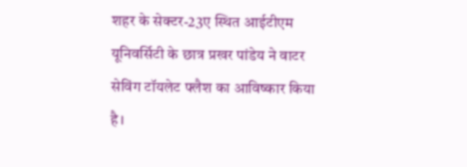शहर के सेक्टर-23ए स्थित आईटीएम यूनिवर्सिटी के छात्र प्रखर पांडेय ने वाटर सेविंग टॉयलेट फ्लैश का आविष्कार किया है।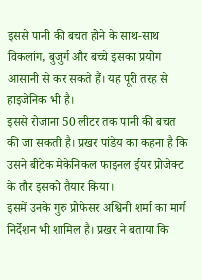इससे पानी की बचत होने के साथ-साथ विकलांग, बुजुर्ग और बच्चे इसका प्रयोग आसानी से कर सकते हैं। यह पूरी तरह से हाइजेनिक भी है।
इससे रोजाना 50 लीटर तक पानी की बचत की जा सकती है। प्रखर पांडेय का कहना है कि उसने बीटेक मेकेनिकल फाइनल ईयर प्रोजेक्ट के तौर इसको तैयार किया।
इसमें उनके गुरु प्रोफेसर अश्विनी शर्मा का मार्ग निर्देशन भी शामिल है। प्रखर ने बताया कि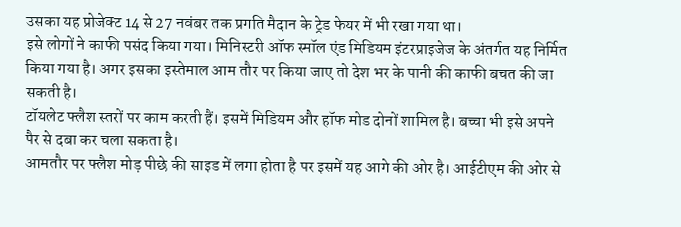उसका यह प्रोजेक्ट 14 से 27 नवंबर तक प्रगति मैदान के ट्रेड फेयर में भी रखा गया था।
इसे लोगों ने काफी पसंद किया गया। मिनिस्टरी ऑफ स्मॉल एंड मिडियम इंटरप्राइजेज के अंतर्गत यह निर्मित किया गया है। अगर इसका इस्तेमाल आम तौर पर किया जाए तो देश भर के पानी की काफी बचत की जा सकती है।
टॉयलेट फ्लैश स्तरों पर काम करती हैं। इसमें मिडियम और हॉफ मोड दोनों शामिल है। बच्चा भी इसे अपने पैर से दबा कर चला सकता है।
आमतौर पर फ्लैश मोड़ पीछे की साइड में लगा होता है पर इसमें यह आगे की ओर है। आईटीएम की ओर से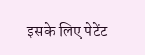इसके लिए पेटेंट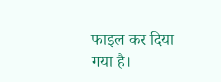फाइल कर दिया गया है।